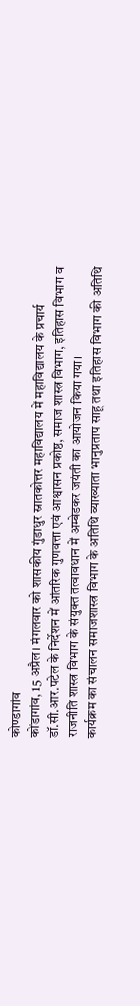कोण्डागांव
कोंडागांव, 15 अप्रैल। मंगलवार को शासकीय गुंडाधुर स्नातकोत्तर महाविद्यालय में महाविद्यालय के प्रचार्य डॉ.सी.आर.पटेल के निर्देशन में आंतरिक गुणवत्ता एवं आश्वासन प्रकोष्ठ, समाज शास्त्र विभाग, इतिहास विभाग व राजनीति शास्त्र विभाग के संयुक्त तत्वावधान में अम्बेडकर जयंती का आयोजन किया गया।
कार्यक्रम का संचालन समाजशास्त्र विभाग के अतिथि व्याख्याता भानुप्रताप साहू तथा इतिहास विभाग की अतिथि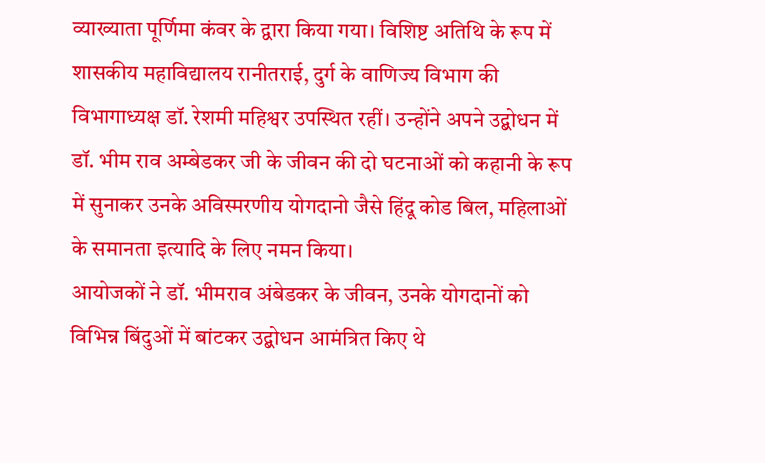व्याख्याता पूर्णिमा कंवर के द्वारा किया गया। विशिष्ट अतिथि के रूप में शासकीय महाविद्यालय रानीतराई, दुर्ग के वाणिज्य विभाग की विभागाध्यक्ष डॉ. रेशमी महिश्वर उपस्थित रहीं। उन्होंने अपने उद्बोधन में डॉ. भीम राव अम्बेडकर जी के जीवन की दो घटनाओं को कहानी के रूप में सुनाकर उनके अविस्मरणीय योगदानो जैसे हिंदू कोड बिल, महिलाओं के समानता इत्यादि के लिए नमन किया।
आयोजकों ने डॉ. भीमराव अंबेडकर के जीवन, उनके योगदानों को विभिन्न बिंदुओं में बांटकर उद्बोधन आमंत्रित किए थे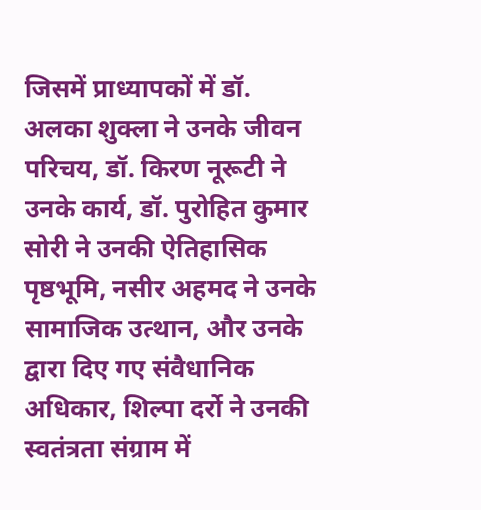जिसमें प्राध्यापकों में डॉ. अलका शुक्ला ने उनके जीवन परिचय, डॉ. किरण नूरूटी ने उनके कार्य, डॉ. पुरोहित कुमार सोरी ने उनकी ऐतिहासिक पृष्ठभूमि, नसीर अहमद ने उनके सामाजिक उत्थान, और उनके द्वारा दिए गए संवैधानिक अधिकार, शिल्पा दर्रो ने उनकी स्वतंत्रता संग्राम में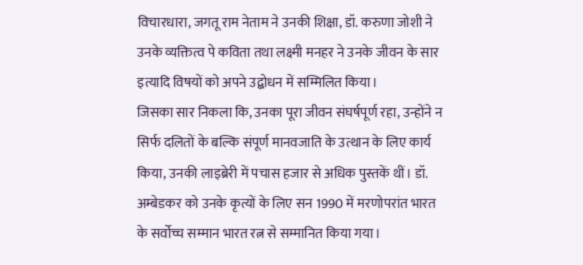विचारधारा, जगतू राम नेताम ने उनकी शिक्षा, डॉ. करुणा जोशी ने उनके व्यक्तित्व पे कविता तथा लक्ष्मी मनहर ने उनके जीवन के सार इत्यादि विषयों को अपने उद्बोधन में सम्मिलित किया।
जिसका सार निकला कि, उनका पूरा जीवन संघर्षपूर्ण रहा, उन्होंने न सिर्फ दलितों के बल्कि संपूर्ण मानवजाति के उत्थान के लिए कार्य किया, उनकी लाइब्रेरी में पचास हजार से अधिक पुस्तकें थीं। डॉ. अम्बेडकर को उनके कृत्यों के लिए सन 1990 में मरणोपरांत भारत के सर्वोच्च सम्मान भारत रत्न से सम्मानित किया गया।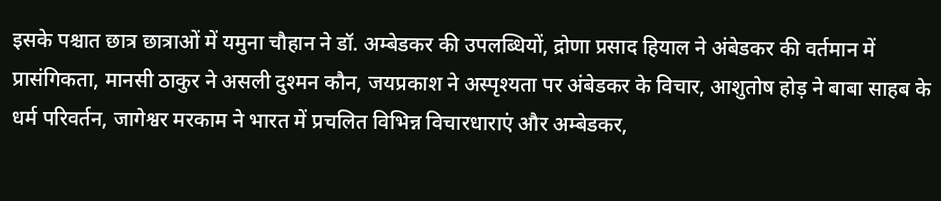इसके पश्चात छात्र छात्राओं में यमुना चौहान ने डॉ. अम्बेडकर की उपलब्धियों, द्रोणा प्रसाद हियाल ने अंबेडकर की वर्तमान में प्रासंगिकता, मानसी ठाकुर ने असली दुश्मन कौन, जयप्रकाश ने अस्पृश्यता पर अंबेडकर के विचार, आशुतोष होड़ ने बाबा साहब के धर्म परिवर्तन, जागेश्वर मरकाम ने भारत में प्रचलित विभिन्न विचारधाराएं और अम्बेडकर,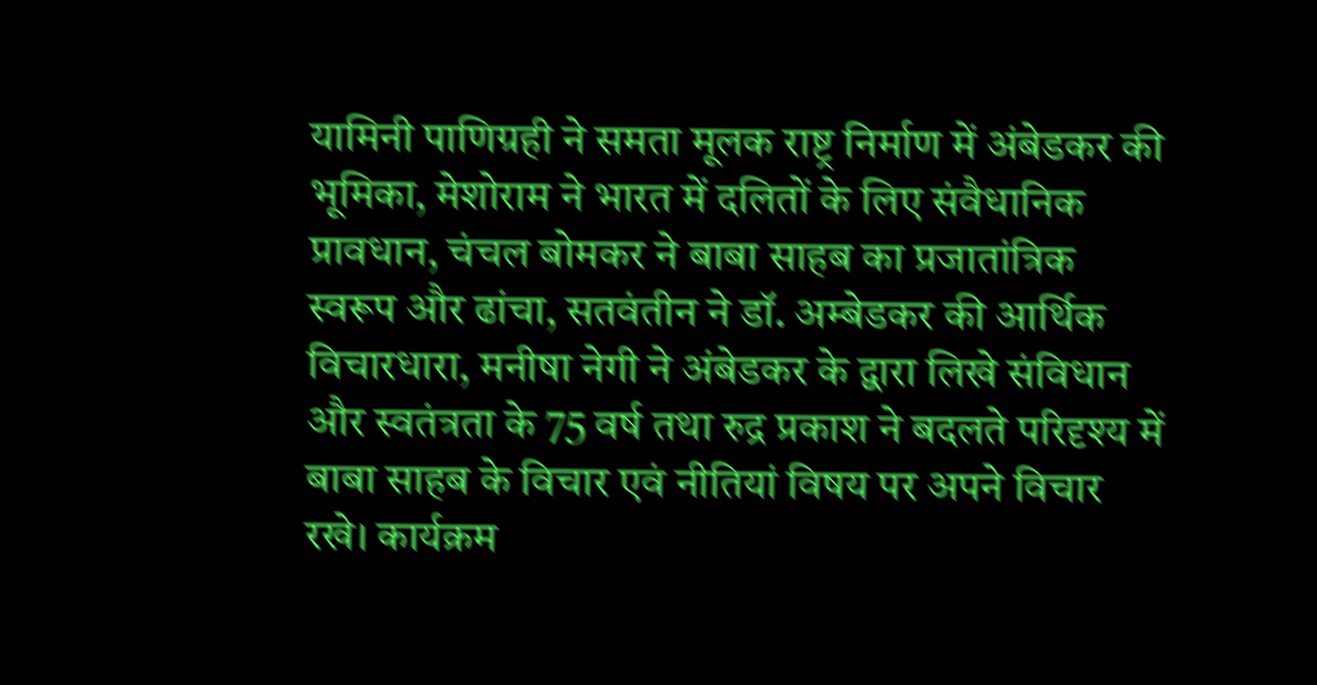यामिनी पाणिग्रही ने समता मूलक राष्ट्र निर्माण में अंबेडकर की भूमिका, मेशोराम ने भारत में दलितों के लिए संवैधानिक प्रावधान, चंचल बोमकर ने बाबा साहब का प्रजातांत्रिक स्वरूप और ढांचा, सतवंतीन ने डॉ. अम्बेडकर की आर्थिक विचारधारा, मनीषा नेगी ने अंबेडकर के द्वारा लिखे संविधान और स्वतंत्रता के 75 वर्ष तथा रुद्र प्रकाश ने बदलते परिदृश्य में बाबा साहब के विचार एवं नीतियां विषय पर अपने विचार रखे। कार्यक्रम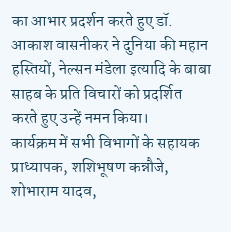का आभार प्रदर्शन करते हुए डॉ. आकाश वासनीकर ने दुनिया की महान हस्तियों, नेल्सन मंडेला इत्यादि के बाबा साहब के प्रति विचारों को प्रदर्शित करते हुए उन्हें नमन किया।
कार्यक्रम में सभी विभागों के सहायक प्राध्यापक, शशिभूषण कन्नौजे, शोभाराम यादव,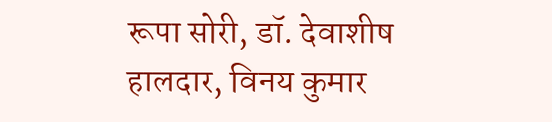रूपा सोरी, डॉ. देवाशीष हालदार, विनय कुमार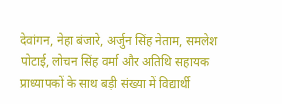देवांगन, नेहा बंजारे, अर्जुन सिंह नेताम, समलेश पोटाई, लोचन सिंह वर्मा और अतिथि सहायक प्राध्यापकों के साथ बड़ी संख्या में विद्यार्थी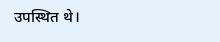उपस्थित थे।